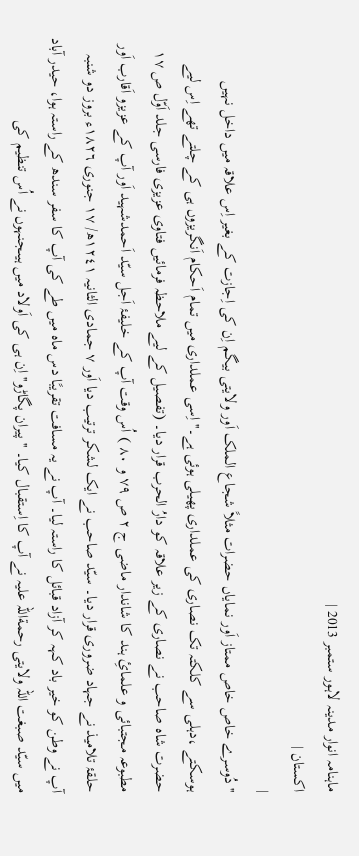ماہنامہ انوار مدینہ لاہور ستمبر 2013 |
اكستان |
|
''دُوسرے خاص خاص ممتاز اَور نمایاں حضرات مثلاً شجاع الملک اَور ولایتی بیگم اِن کی اِجازت کے بغیر اِس علاقہ میں داخل نہیں ہوسکتے ،دہلی سے کلکتہ تک نصاری کی عملداری پھیلی ہوئی ہے۔'' اِسی عملداری میں تمام اَحکام اَنگریزوں ہی کے چلتے تھے اِس لیے حضرت شاہ صاحب نے نصاری کے زیر علاقہ کو دارُ الحرب قرار دیا۔ (تفصیل کے لیے ملاحظہ فرمائیں فتاوی عزیزی فارسی جلد اَوّل ص ١٧ مطبوعہ مجتبائی و علمائِ ہند کا شاندار ماضی ج ٢ ص ٧٩ و ٨٠ ) اُس وقت آپ کے خلیفۂ اَجل سیّد اَحمدشہید اَور آپ کے عزیزو اَقارب اَور حلقۂ تلامیذ نے جہاد ضروری قرار دیا۔ سیّد صاحب نے ایک لشکر ترتیب دیا اَور ٧ جمادی الثانیہ ١٢٤١ھ/ ١٧ جنوری ١٨٢٦ء بروز دو شنبہ آپ نے وطن کو خیر باد کہہ کر آزاد قبائل کا راستہ لیا۔ آپ نے یہ مسافت تقریبًا دس ماہ میں طے کی آپ کا سفر سندھ کے راستہ ہوا، حیدر آباد میں سیّد صبغت اللہ ولایتی رحمةاللہ علیہ نے آپ کا اِستقبال کیا۔ ''پیران پگاڑو'' اِن ہی کی اَولاد میں ہیںجنہوں نے اُس تنظیم کی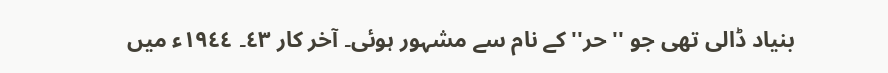بنیاد ڈالی تھی جو ''حر'' کے نام سے مشہور ہوئی۔ آخر کار ٤٣۔ ١٩٤٤ء میں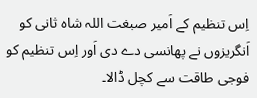اِس تنظیم کے اَمیر صبغت اللہ شاہ ثانی کو اَنگریزوں نے پھانسی دے دی اَور اِس تنظیم کو فوجی طاقت سے کچل ڈالا۔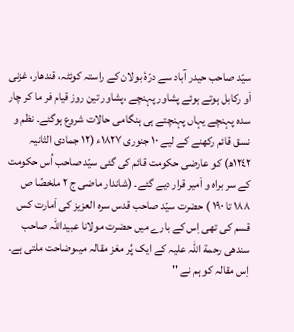سیّد صاحب حیدر آباد سے درّۂ بولان کے راستہ کوئٹہ، قندھار، غزنی اَو رکابل ہوتے ہوئے پشاور پہنچے ،پشاور تین روز قیام فر ما کر چار سدہ پہنچے یہاں پہنچتے ہی ہنگامی حالات شروع ہوگئے۔ نظم و نسق قائم رکھنے کے لیے ١٠ جنوری ١٨٢٧ء (١٢ جمادی الثانیہ ١٢٤٢ھ) کو عارضی حکومت قائم کی گئی سیّد صاحب اُس حکومت کے سر براہ و اَمیر قرار دیے گئے۔ (شاندار ماضی ج ٢ ملخصًا ص ١٨٨ تا ١٩٠ ) حضرت سیّد صاحب قدس سرہ العزیز کی اَمارت کس قسم کی تھی اِس کے بارے میں حضرت مولانا عبیداللہ صاحب سندھی رحمة اللہ علیہ کے ایک پُر مغز مقالہ میںوضاحت ملتی ہے۔ اِس مقالہ کو ہم نے ''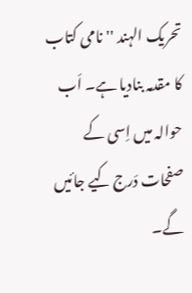تحریک الہند '' نامی کتاب کا مقدمہ بنادیا ہے۔ اَب حوالہ میں اِسی کے صفحات دَرج کیے جائیں گے۔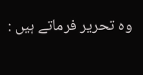وہ تحریر فرماتے ہیں :